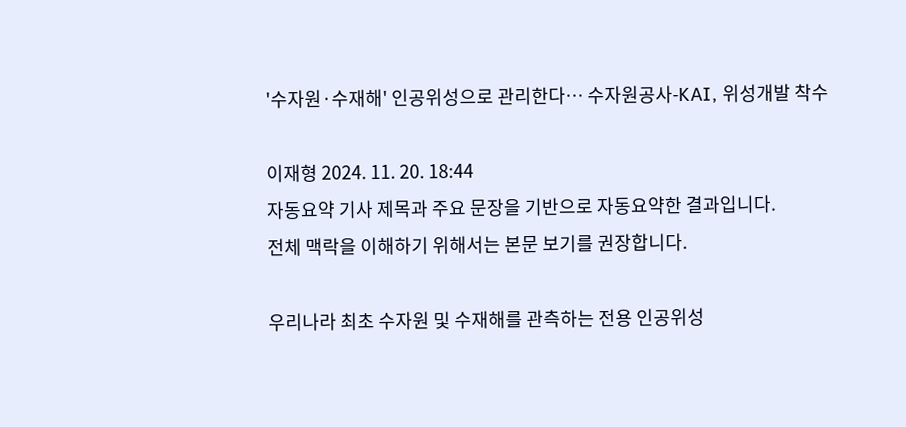'수자원·수재해' 인공위성으로 관리한다… 수자원공사-KAI, 위성개발 착수

이재형 2024. 11. 20. 18:44
자동요약 기사 제목과 주요 문장을 기반으로 자동요약한 결과입니다.
전체 맥락을 이해하기 위해서는 본문 보기를 권장합니다.

우리나라 최초 수자원 및 수재해를 관측하는 전용 인공위성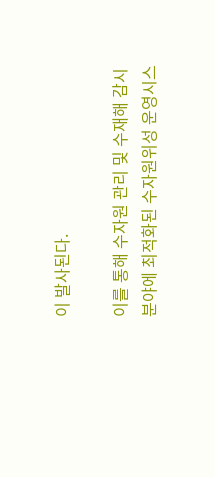이 발사된다.

이를 통해 수자원 관리 및 수재해 감시 분야에 최적화된 수자원위성 운영시스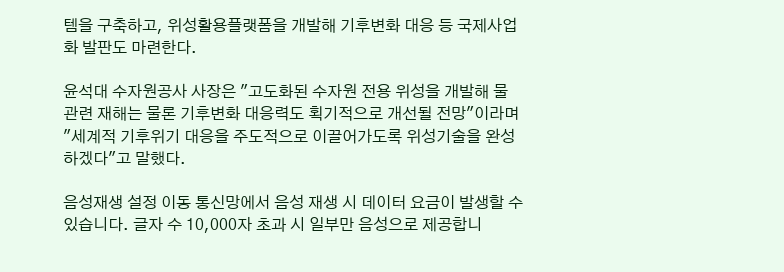템을 구축하고, 위성활용플랫폼을 개발해 기후변화 대응 등 국제사업화 발판도 마련한다.

윤석대 수자원공사 사장은 "고도화된 수자원 전용 위성을 개발해 물 관련 재해는 물론 기후변화 대응력도 획기적으로 개선될 전망"이라며 "세계적 기후위기 대응을 주도적으로 이끌어가도록 위성기술을 완성하겠다"고 말했다.

음성재생 설정 이동 통신망에서 음성 재생 시 데이터 요금이 발생할 수 있습니다. 글자 수 10,000자 초과 시 일부만 음성으로 제공합니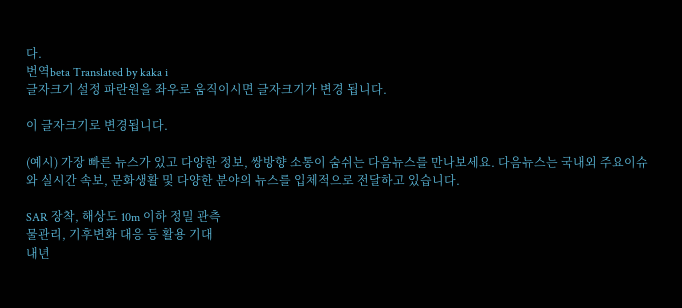다.
번역beta Translated by kaka i
글자크기 설정 파란원을 좌우로 움직이시면 글자크기가 변경 됩니다.

이 글자크기로 변경됩니다.

(예시) 가장 빠른 뉴스가 있고 다양한 정보, 쌍방향 소통이 숨쉬는 다음뉴스를 만나보세요. 다음뉴스는 국내외 주요이슈와 실시간 속보, 문화생활 및 다양한 분야의 뉴스를 입체적으로 전달하고 있습니다.

SAR 장착, 해상도 10m 이하 정밀 관측
물관리, 기후변화 대응 등 활용 기대
내년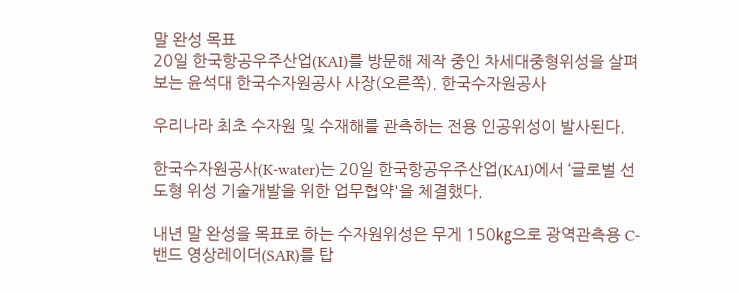말 완성 목표
20일 한국항공우주산업(KAI)를 방문해 제작 중인 차세대중형위성을 살펴보는 윤석대 한국수자원공사 사장(오른쪽). 한국수자원공사

우리나라 최초 수자원 및 수재해를 관측하는 전용 인공위성이 발사된다.

한국수자원공사(K-water)는 20일 한국항공우주산업(KAI)에서 ‘글로벌 선도형 위성 기술개발을 위한 업무협약'을 체결했다.

내년 말 완성을 목표로 하는 수자원위성은 무게 150㎏으로 광역관측용 C-밴드 영상레이더(SAR)를 탑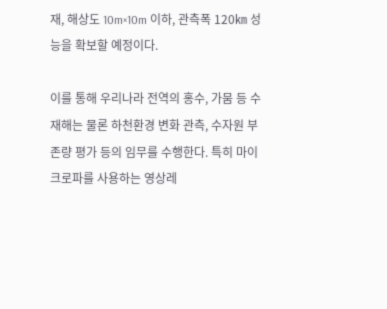재, 해상도 10m×10m 이하, 관측폭 120㎞ 성능을 확보할 예정이다.

이를 통해 우리나라 전역의 홍수, 가뭄 등 수재해는 물론 하천환경 변화 관측, 수자원 부존량 평가 등의 임무를 수행한다. 특히 마이크로파를 사용하는 영상레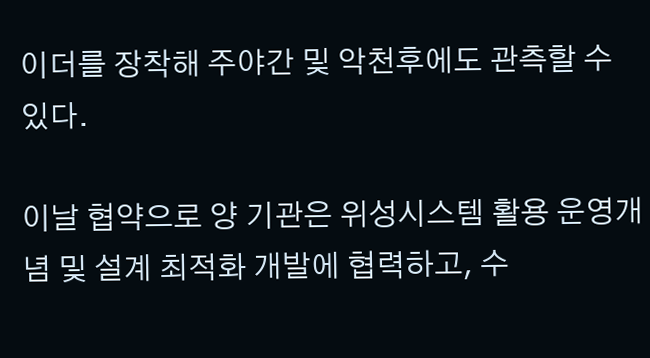이더를 장착해 주야간 및 악천후에도 관측할 수 있다.

이날 협약으로 양 기관은 위성시스템 활용 운영개념 및 설계 최적화 개발에 협력하고, 수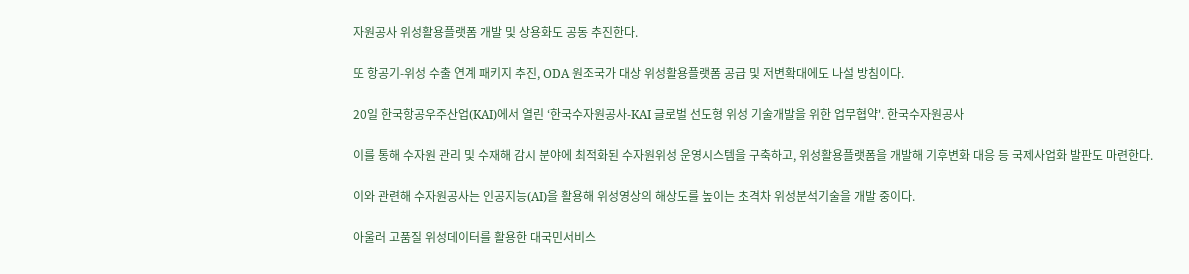자원공사 위성활용플랫폼 개발 및 상용화도 공동 추진한다.

또 항공기-위성 수출 연계 패키지 추진, ODA 원조국가 대상 위성활용플랫폼 공급 및 저변확대에도 나설 방침이다.

20일 한국항공우주산업(KAI)에서 열린 ‘한국수자원공사-KAI 글로벌 선도형 위성 기술개발을 위한 업무협약'. 한국수자원공사

이를 통해 수자원 관리 및 수재해 감시 분야에 최적화된 수자원위성 운영시스템을 구축하고, 위성활용플랫폼을 개발해 기후변화 대응 등 국제사업화 발판도 마련한다.

이와 관련해 수자원공사는 인공지능(AI)을 활용해 위성영상의 해상도를 높이는 초격차 위성분석기술을 개발 중이다.

아울러 고품질 위성데이터를 활용한 대국민서비스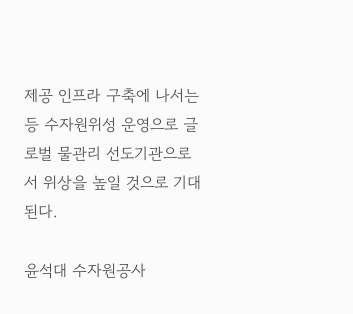제공 인프라 구축에 나서는 등 수자원위성 운영으로 글로벌 물관리 선도기관으로서 위상을 높일 것으로 기대된다.

윤석대 수자원공사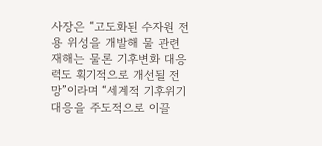사장은 “고도화된 수자원 전용 위성을 개발해 물 관련 재해는 물론 기후변화 대응력도 획기적으로 개선될 전망”이라며 “세계적 기후위기 대응을 주도적으로 이끌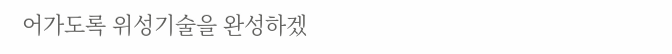어가도록 위성기술을 완성하겠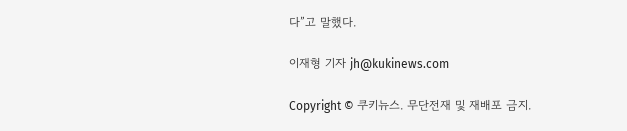다”고 말했다.

이재형 기자 jh@kukinews.com

Copyright © 쿠키뉴스. 무단전재 및 재배포 금지.